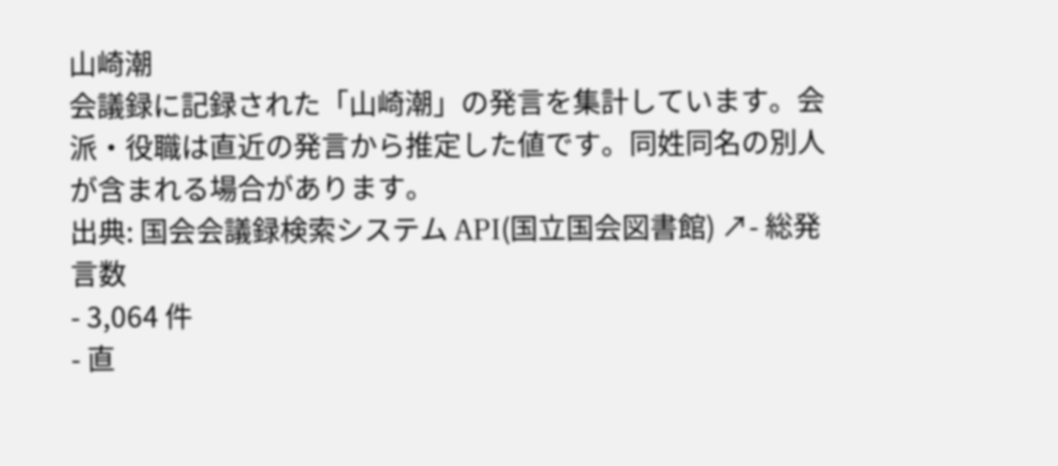山崎潮
会議録に記録された「山崎潮」の発言を集計しています。会派・役職は直近の発言から推定した値です。同姓同名の別人が含まれる場合があります。
出典: 国会会議録検索システム API(国立国会図書館) ↗- 総発言数
- 3,064 件
- 直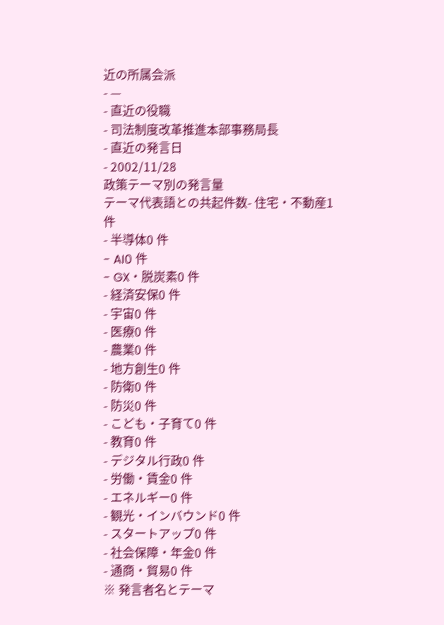近の所属会派
- —
- 直近の役職
- 司法制度改革推進本部事務局長
- 直近の発言日
- 2002/11/28
政策テーマ別の発言量
テーマ代表語との共起件数- 住宅・不動産1 件
- 半導体0 件
- AI0 件
- GX・脱炭素0 件
- 経済安保0 件
- 宇宙0 件
- 医療0 件
- 農業0 件
- 地方創生0 件
- 防衛0 件
- 防災0 件
- こども・子育て0 件
- 教育0 件
- デジタル行政0 件
- 労働・賃金0 件
- エネルギー0 件
- 観光・インバウンド0 件
- スタートアップ0 件
- 社会保障・年金0 件
- 通商・貿易0 件
※ 発言者名とテーマ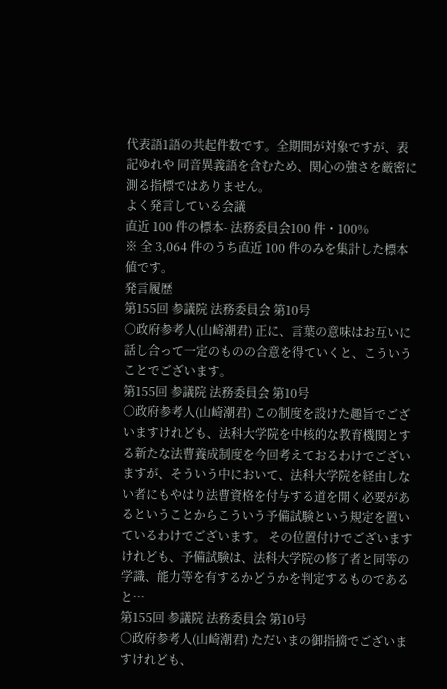代表語1語の共起件数です。全期間が対象ですが、表記ゆれや 同音異義語を含むため、関心の強さを厳密に測る指標ではありません。
よく発言している会議
直近 100 件の標本- 法務委員会100 件・100%
※ 全 3,064 件のうち直近 100 件のみを集計した標本値です。
発言履歴
第155回 参議院 法務委員会 第10号
○政府参考人(山崎潮君) 正に、言葉の意味はお互いに話し合って一定のものの合意を得ていくと、こういうことでございます。
第155回 参議院 法務委員会 第10号
○政府参考人(山崎潮君) この制度を設けた趣旨でございますけれども、法科大学院を中核的な教育機関とする新たな法曹養成制度を今回考えておるわけでございますが、そういう中において、法科大学院を経由しない者にもやはり法曹資格を付与する道を開く必要があるということからこういう予備試験という規定を置いているわけでございます。 その位置付けでございますけれども、予備試験は、法科大学院の修了者と同等の学識、能力等を有するかどうかを判定するものであると…
第155回 参議院 法務委員会 第10号
○政府参考人(山崎潮君) ただいまの御指摘でございますけれども、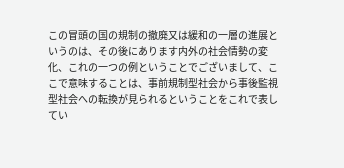この冒頭の国の規制の撤廃又は緩和の一層の進展というのは、その後にあります内外の社会情勢の変化、これの一つの例ということでございまして、ここで意味することは、事前規制型社会から事後監視型社会への転換が見られるということをこれで表してい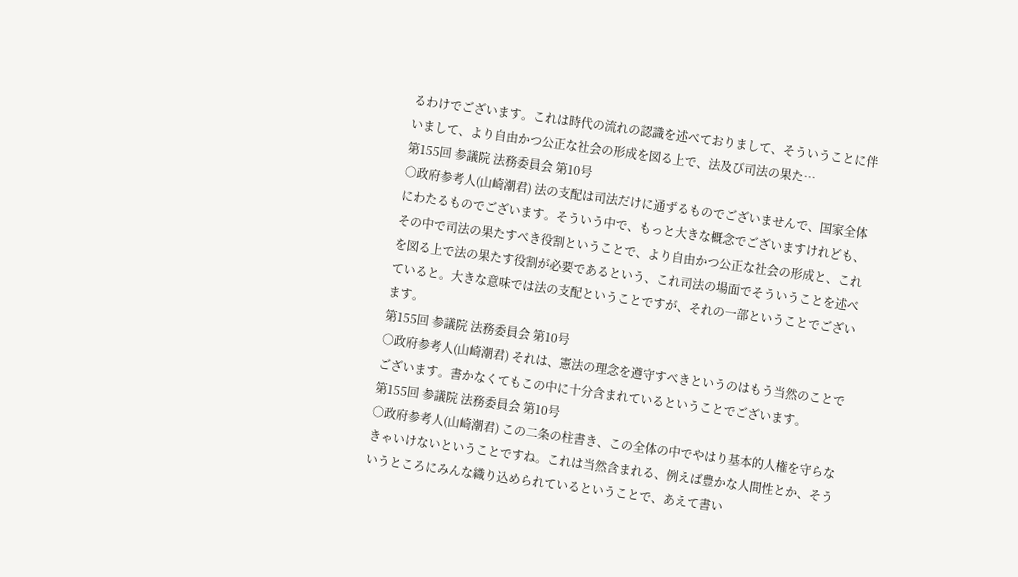るわけでございます。これは時代の流れの認識を述べておりまして、そういうことに伴いまして、より自由かつ公正な社会の形成を図る上で、法及び司法の果た…
第155回 参議院 法務委員会 第10号
○政府参考人(山崎潮君) 法の支配は司法だけに通ずるものでございませんで、国家全体にわたるものでございます。そういう中で、もっと大きな概念でございますけれども、その中で司法の果たすべき役割ということで、より自由かつ公正な社会の形成と、これを図る上で法の果たす役割が必要であるという、これ司法の場面でそういうことを述べていると。大きな意味では法の支配ということですが、それの一部ということでございます。
第155回 参議院 法務委員会 第10号
○政府参考人(山崎潮君) それは、憲法の理念を遵守すべきというのはもう当然のことでございます。書かなくてもこの中に十分含まれているということでございます。
第155回 参議院 法務委員会 第10号
○政府参考人(山崎潮君) この二条の柱書き、この全体の中でやはり基本的人権を守らなきゃいけないということですね。これは当然含まれる、例えば豊かな人間性とか、そういうところにみんな織り込められているということで、あえて書い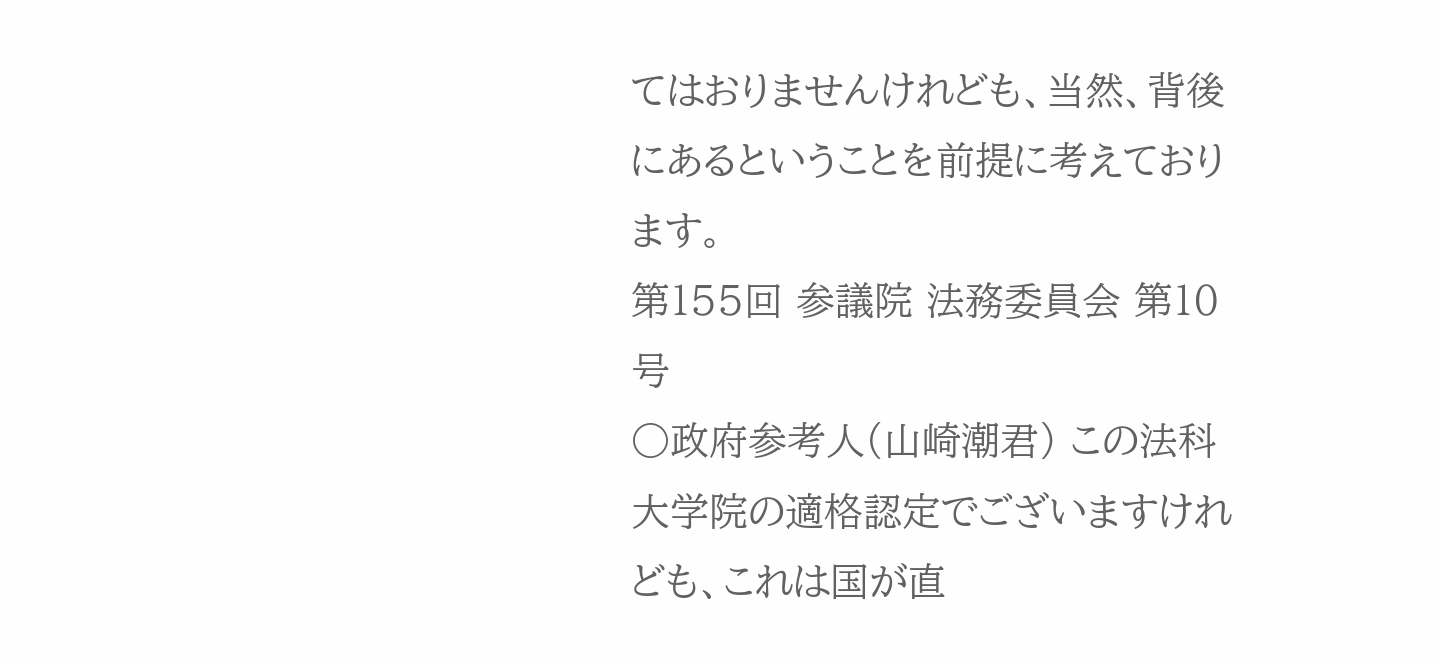てはおりませんけれども、当然、背後にあるということを前提に考えております。
第155回 参議院 法務委員会 第10号
○政府参考人(山崎潮君) この法科大学院の適格認定でございますけれども、これは国が直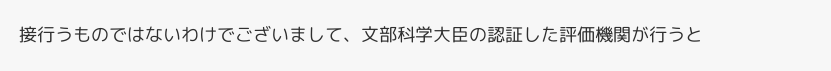接行うものではないわけでございまして、文部科学大臣の認証した評価機関が行うと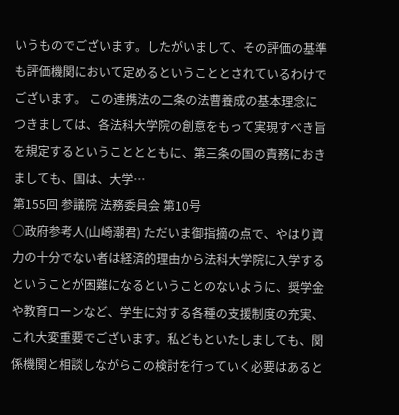いうものでございます。したがいまして、その評価の基準も評価機関において定めるということとされているわけでございます。 この連携法の二条の法曹養成の基本理念につきましては、各法科大学院の創意をもって実現すべき旨を規定するということとともに、第三条の国の責務におきましても、国は、大学…
第155回 参議院 法務委員会 第10号
○政府参考人(山崎潮君) ただいま御指摘の点で、やはり資力の十分でない者は経済的理由から法科大学院に入学するということが困難になるということのないように、奨学金や教育ローンなど、学生に対する各種の支援制度の充実、これ大変重要でございます。私どもといたしましても、関係機関と相談しながらこの検討を行っていく必要はあると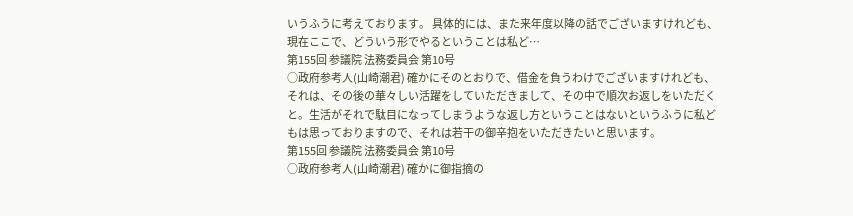いうふうに考えております。 具体的には、また来年度以降の話でございますけれども、現在ここで、どういう形でやるということは私ど…
第155回 参議院 法務委員会 第10号
○政府参考人(山崎潮君) 確かにそのとおりで、借金を負うわけでございますけれども、それは、その後の華々しい活躍をしていただきまして、その中で順次お返しをいただくと。生活がそれで駄目になってしまうような返し方ということはないというふうに私どもは思っておりますので、それは若干の御辛抱をいただきたいと思います。
第155回 参議院 法務委員会 第10号
○政府参考人(山崎潮君) 確かに御指摘の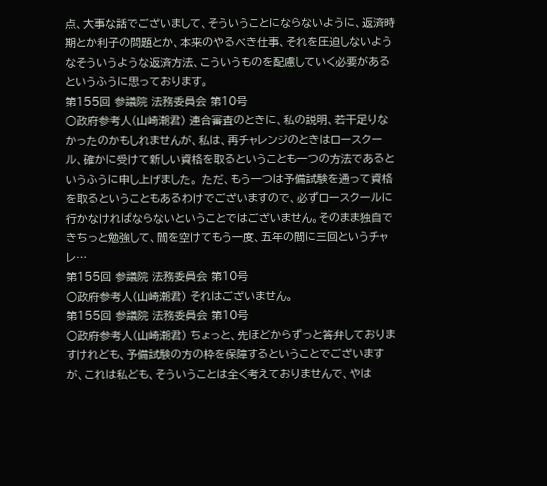点、大事な話でございまして、そういうことにならないように、返済時期とか利子の問題とか、本来のやるべき仕事、それを圧迫しないようなそういうような返済方法、こういうものを配慮していく必要があるというふうに思っております。
第155回 参議院 法務委員会 第10号
○政府参考人(山崎潮君) 連合審査のときに、私の説明、若干足りなかったのかもしれませんが、私は、再チャレンジのときはロースクール、確かに受けて新しい資格を取るということも一つの方法であるというふうに申し上げました。 ただ、もう一つは予備試験を通って資格を取るということもあるわけでございますので、必ずロースクールに行かなければならないということではございません。そのまま独自できちっと勉強して、間を空けてもう一度、五年の間に三回というチャレ…
第155回 参議院 法務委員会 第10号
○政府参考人(山崎潮君) それはございません。
第155回 参議院 法務委員会 第10号
○政府参考人(山崎潮君) ちょっと、先ほどからずっと答弁しておりますけれども、予備試験の方の枠を保障するということでございますが、これは私ども、そういうことは全く考えておりませんで、やは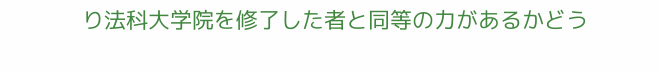り法科大学院を修了した者と同等の力があるかどう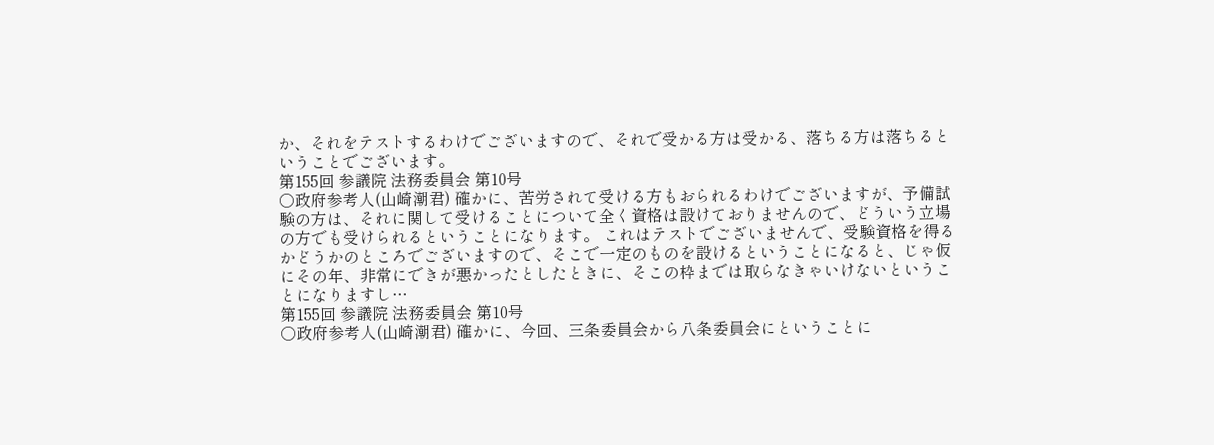か、それをテストするわけでございますので、それで受かる方は受かる、落ちる方は落ちるということでございます。
第155回 参議院 法務委員会 第10号
○政府参考人(山崎潮君) 確かに、苦労されて受ける方もおられるわけでございますが、予備試験の方は、それに関して受けることについて全く資格は設けておりませんので、どういう立場の方でも受けられるということになります。 これはテストでございませんで、受験資格を得るかどうかのところでございますので、そこで一定のものを設けるということになると、じゃ仮にその年、非常にできが悪かったとしたときに、そこの枠までは取らなきゃいけないということになりますし…
第155回 参議院 法務委員会 第10号
○政府参考人(山崎潮君) 確かに、今回、三条委員会から八条委員会にということに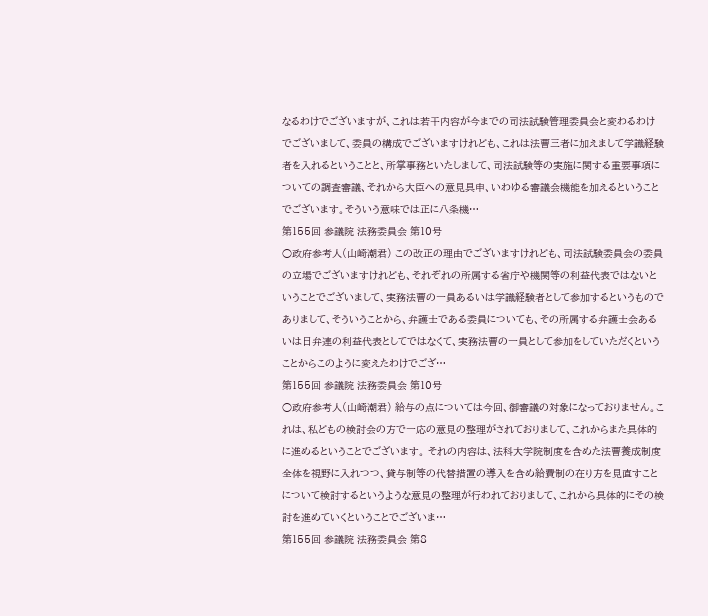なるわけでございますが、これは若干内容が今までの司法試験管理委員会と変わるわけでございまして、委員の構成でございますけれども、これは法曹三者に加えまして学識経験者を入れるということと、所掌事務といたしまして、司法試験等の実施に関する重要事項についての調査審議、それから大臣への意見具申、いわゆる審議会機能を加えるということでございます。そういう意味では正に八条機…
第155回 参議院 法務委員会 第10号
○政府参考人(山崎潮君) この改正の理由でございますけれども、司法試験委員会の委員の立場でございますけれども、それぞれの所属する省庁や機関等の利益代表ではないということでございまして、実務法曹の一員あるいは学識経験者として参加するというものでありまして、そういうことから、弁護士である委員についても、その所属する弁護士会あるいは日弁連の利益代表としてではなくて、実務法曹の一員として参加をしていただくということからこのように変えたわけでござ…
第155回 参議院 法務委員会 第10号
○政府参考人(山崎潮君) 給与の点については今回、御審議の対象になっておりません。これは、私どもの検討会の方で一応の意見の整理がされておりまして、これからまた具体的に進めるということでございます。 それの内容は、法科大学院制度を含めた法曹養成制度全体を視野に入れつつ、貸与制等の代替措置の導入を含め給費制の在り方を見直すことについて検討するというような意見の整理が行われておりまして、これから具体的にその検討を進めていくということでございま…
第155回 参議院 法務委員会 第8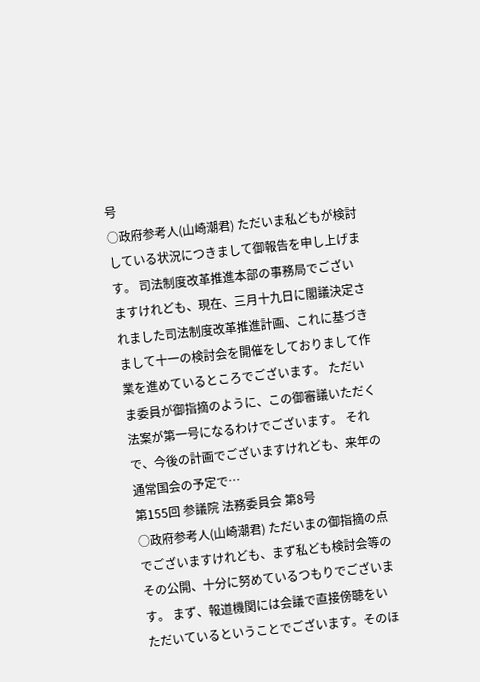号
○政府参考人(山崎潮君) ただいま私どもが検討している状況につきまして御報告を申し上げます。 司法制度改革推進本部の事務局でございますけれども、現在、三月十九日に閣議決定されました司法制度改革推進計画、これに基づきまして十一の検討会を開催をしておりまして作業を進めているところでございます。 ただいま委員が御指摘のように、この御審議いただく法案が第一号になるわけでございます。 それで、今後の計画でございますけれども、来年の通常国会の予定で…
第155回 参議院 法務委員会 第8号
○政府参考人(山崎潮君) ただいまの御指摘の点でございますけれども、まず私ども検討会等のその公開、十分に努めているつもりでございます。 まず、報道機関には会議で直接傍聴をいただいているということでございます。そのほ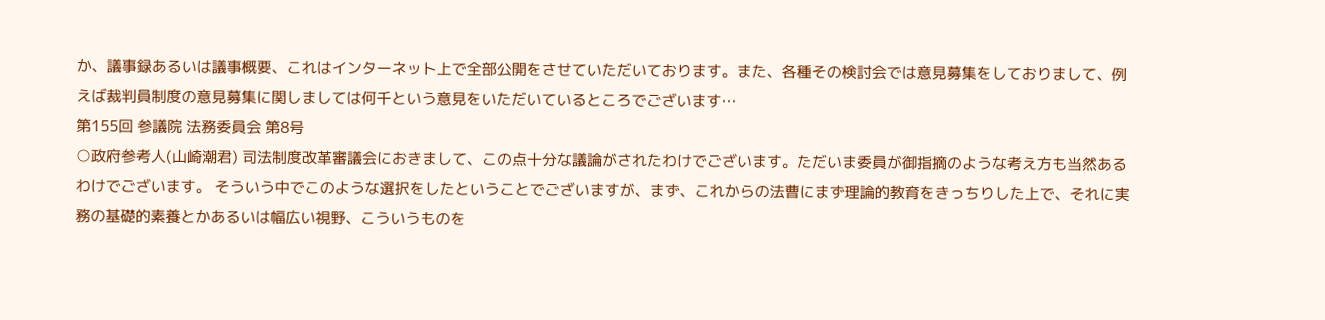か、議事録あるいは議事概要、これはインターネット上で全部公開をさせていただいております。また、各種その検討会では意見募集をしておりまして、例えば裁判員制度の意見募集に関しましては何千という意見をいただいているところでございます…
第155回 参議院 法務委員会 第8号
○政府参考人(山崎潮君) 司法制度改革審議会におきまして、この点十分な議論がされたわけでございます。ただいま委員が御指摘のような考え方も当然あるわけでございます。 そういう中でこのような選択をしたということでございますが、まず、これからの法曹にまず理論的教育をきっちりした上で、それに実務の基礎的素養とかあるいは幅広い視野、こういうものを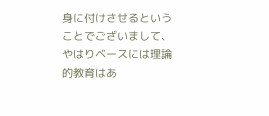身に付けさせるということでございまして、やはりベースには理論的教育はあ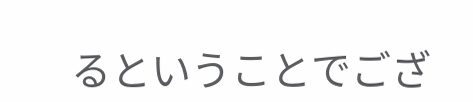るということでござ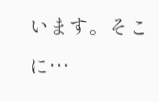います。そこに…